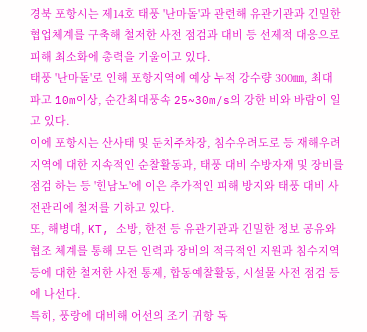경북 포항시는 제14호 태풍 '난마돌'과 관련해 유관기관과 긴밀한 협업체계를 구축해 철저한 사전 점검과 대비 등 선제적 대응으로 피해 최소화에 총력을 기울이고 있다.
태풍 '난마돌'로 인해 포항지역에 예상 누적 강수량 300㎜, 최대 파고 10m이상, 순간최대풍속 25~30m/s의 강한 비와 바람이 일고 있다.
이에 포항시는 산사태 및 둔치주차장, 침수우려도로 등 재해우려지역에 대한 지속적인 순찰활동과, 태풍 대비 수방자재 및 장비를 점검 하는 등 '힌남노'에 이은 추가적인 피해 방지와 태풍 대비 사전관리에 철저를 기하고 있다.
또, 해병대, KT, 소방, 한전 등 유관기관과 긴밀한 정보 공유와 협조 체계를 통해 모든 인력과 장비의 적극적인 지원과 침수지역 등에 대한 철저한 사전 통제, 합동예찰활동, 시설물 사전 점검 등에 나선다.
특히, 풍랑에 대비해 어선의 조기 귀항 독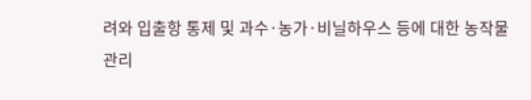려와 입출항 통제 및 과수·농가·비닐하우스 등에 대한 농작물 관리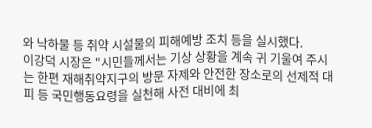와 낙하물 등 취약 시설물의 피해예방 조치 등을 실시했다.
이강덕 시장은 "시민들께서는 기상 상황을 계속 귀 기울여 주시는 한편 재해취약지구의 방문 자제와 안전한 장소로의 선제적 대피 등 국민행동요령을 실천해 사전 대비에 최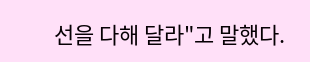선을 다해 달라"고 말했다.